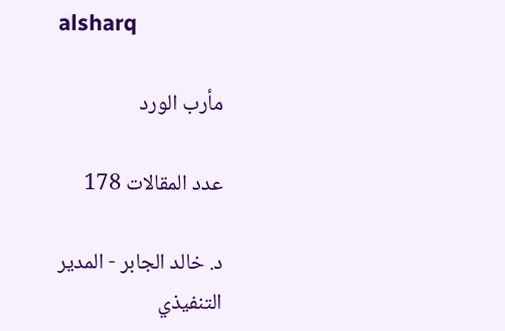alsharq

مأرب الورد

عدد المقالات 178

د. خالد الجابر - المدير التنفيذي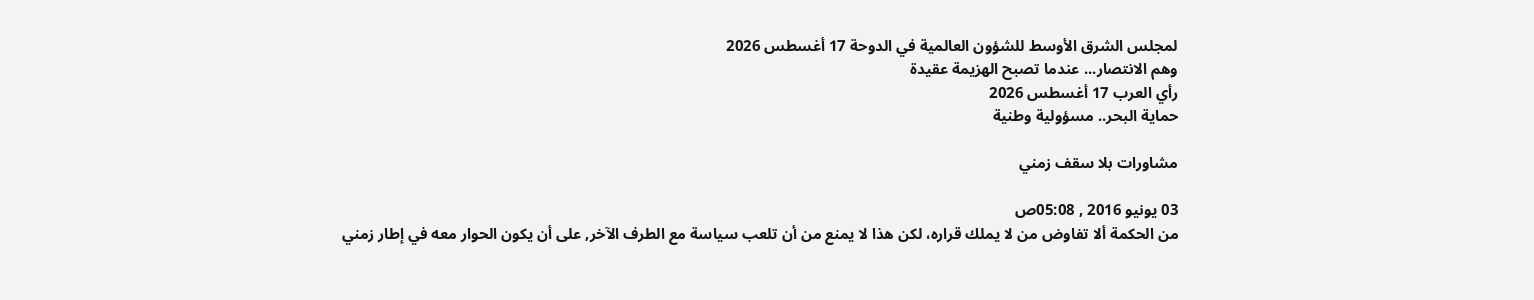لمجلس الشرق الأوسط للشؤون العالمية في الدوحة 17 أغسطس 2026
وهم الانتصار... عندما تصبح الهزيمة عقيدة
رأي العرب 17 أغسطس 2026
حماية البحر.. مسؤولية وطنية

مشاورات بلا سقف زمني

03 يونيو 2016 , 05:08ص
من الحكمة ألا تفاوض من لا يملك قراره، لكن هذا لا يمنع من أن تلعب سياسة مع الطرف الآخر, على أن يكون الحوار معه في إطار زمني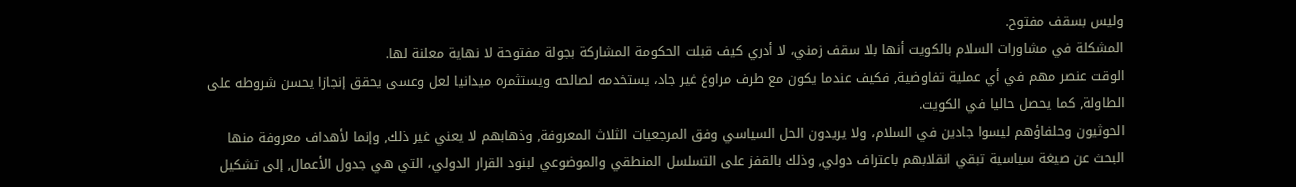وليس بسقف مفتوح.
المشكلة في مشاورات السلام بالكويت أنها بلا سقف زمني، لا أدري كيف قبلت الحكومة المشاركة بجولة مفتوحة لا نهاية معلنة لها.
الوقت عنصر مهم في أي عملية تفاوضية, فكيف عندما يكون مع طرف مراوغ غير جاد، يستخدمه لصالحه ويستثمره ميدانيا لعل وعسى يحقق إنجازا يحسن شروطه على الطاولة, كما يحصل حاليا في الكويت.
الحوثيون وحلفاؤهم ليسوا جادين في السلام، ولا يريدون الحل السياسي وفق المرجعيات الثلاث المعروفة, وذهابهم لا يعني غير ذلك, وإنما لأهداف معروفة منها البحث عن صيغة سياسية تبقي انقلابهم باعتراف دولي, وذلك بالقفز على التسلسل المنطقي والموضوعي لبنود القرار الدولي، التي هي جدول الأعمال, إلى تشكيل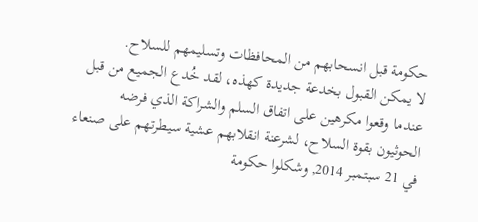حكومة قبل انسحابهم من المحافظات وتسليمهم للسلاح.
لا يمكن القبول بخدعة جديدة كهذه، لقد خُدع الجميع من قبل عندما وقعوا مكرهين على اتفاق السلم والشراكة الذي فرضه الحوثيون بقوة السلاح، لشرعنة انقلابهم عشية سيطرتهم على صنعاء في 21 سبتمبر 2014, وشكلوا حكومة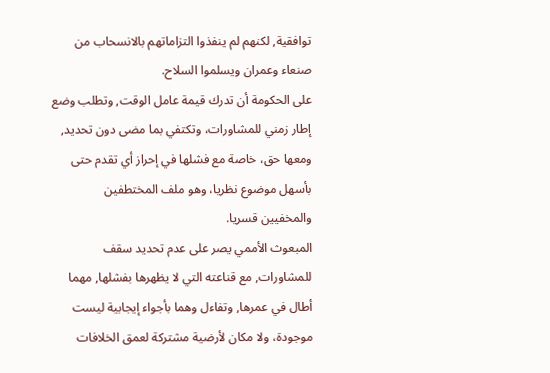توافقية, لكنهم لم ينفذوا التزاماتهم بالانسحاب من صنعاء وعمران ويسلموا السلاح.
على الحكومة أن تدرك قيمة عامل الوقت, وتطلب وضع إطار زمني للمشاورات، وتكتفي بما مضى دون تحديد, ومعها حق، خاصة مع فشلها في إحراز أي تقدم حتى بأسهل موضوع نظريا، وهو ملف المختطفين والمخفيين قسريا.
المبعوث الأممي يصر على عدم تحديد سقف للمشاورات, مع قناعته التي لا يظهرها بفشلها, مهما أطال في عمرها, وتفاءل وهما بأجواء إيجابية ليست موجودة، ولا مكان لأرضية مشتركة لعمق الخلافات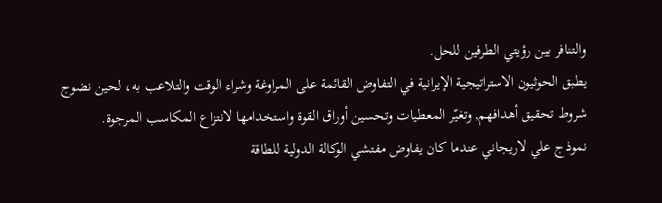والتنافر بين رؤيتي الطرفين للحل.
يطبق الحوثيون الاستراتيجية الإيرانية في التفاوض القائمة على المراوغة وشراء الوقت والتلاعب به، لحين نضوج شروط تحقيق أهدافهم, وتغيّر المعطيات وتحسين أوراق القوة واستخدامها لانتزاع المكاسب المرجوة.
نموذج علي لاريجاني عندما كان يفاوض مفتشي الوكالة الدولية للطاقة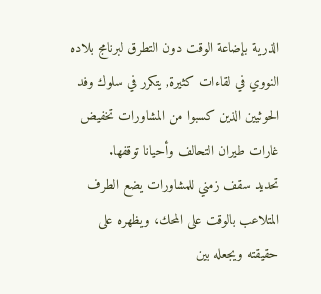الذرية بإضاعة الوقت دون التطرق لبرنامج بلاده النووي في لقاءات كثيرة, يتكرر في سلوك وفد الحوثيين الذين كسبوا من المشاورات تخفيض غارات طيران التحالف وأحيانا توقفها.
تحديد سقف زمني للمشاورات يضع الطرف المتلاعب بالوقت على المحك، ويظهره على حقيقته ويجعله بين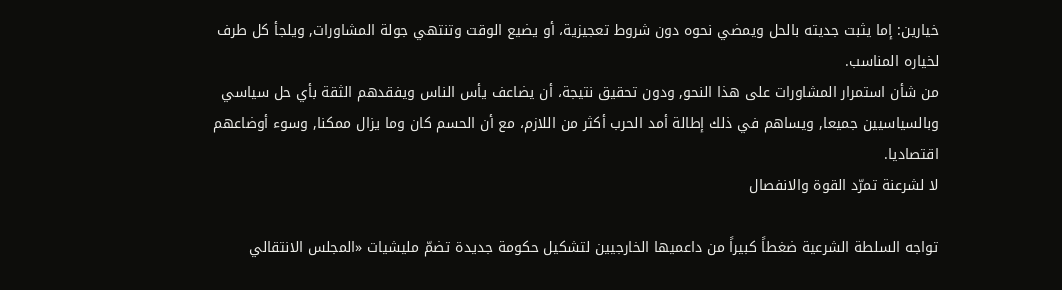خيارين: إما يثبت جديته بالحل ويمضي نحوه دون شروط تعجيزية، أو يضيع الوقت وتنتهي جولة المشاورات, ويلجأ كل طرف لخياره المناسب.
من شأن استمرار المشاورات على هذا النحو, ودون تحقيق نتيجة، أن يضاعف يأس الناس ويفقدهم الثقة بأي حل سياسي وبالسياسيين جميعا, ويساهم في ذلك إطالة أمد الحرب أكثر من اللازم، مع أن الحسم كان وما يزال ممكنا, وسوء أوضاعهم اقتصاديا.
لا لشرعنة تمرّد القوة والانفصال

تواجه السلطة الشرعية ضغطاً كبيراً من داعميها الخارجيين لتشكيل حكومة جديدة تضمّ مليشيات «المجلس الانتقالي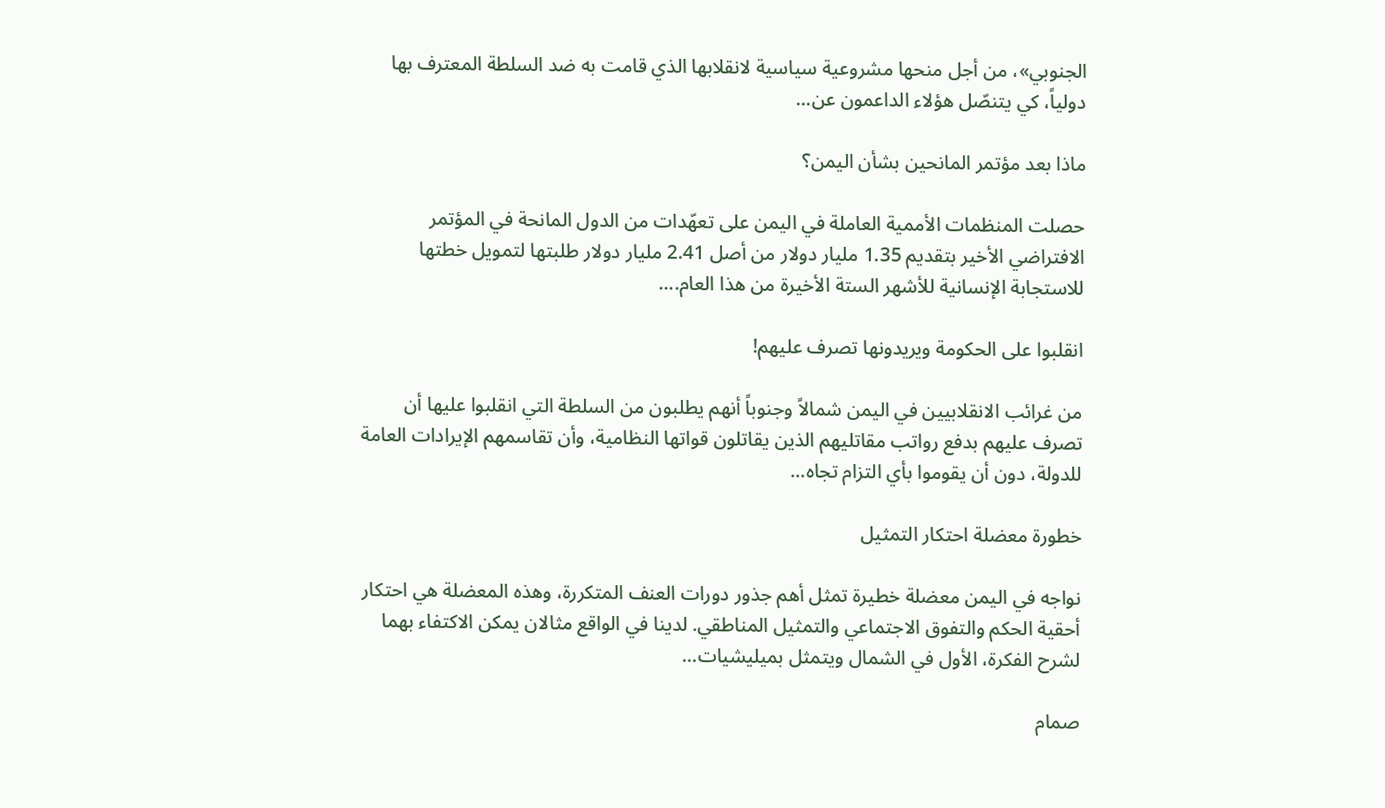الجنوبي»، من أجل منحها مشروعية سياسية لانقلابها الذي قامت به ضد السلطة المعترف بها دولياً، كي يتنصّل هؤلاء الداعمون عن...

ماذا بعد مؤتمر المانحين بشأن اليمن؟

حصلت المنظمات الأممية العاملة في اليمن على تعهّدات من الدول المانحة في المؤتمر الافتراضي الأخير بتقديم 1.35 مليار دولار من أصل 2.41 مليار دولار طلبتها لتمويل خطتها للاستجابة الإنسانية للأشهر الستة الأخيرة من هذا العام....

انقلبوا على الحكومة ويريدونها تصرف عليهم!

من غرائب الانقلابيين في اليمن شمالاً وجنوباً أنهم يطلبون من السلطة التي انقلبوا عليها أن تصرف عليهم بدفع رواتب مقاتليهم الذين يقاتلون قواتها النظامية، وأن تقاسمهم الإيرادات العامة للدولة، دون أن يقوموا بأي التزام تجاه...

خطورة معضلة احتكار التمثيل

نواجه في اليمن معضلة خطيرة تمثل أهم جذور دورات العنف المتكررة، وهذه المعضلة هي احتكار أحقية الحكم والتفوق الاجتماعي والتمثيل المناطقي. لدينا في الواقع مثالان يمكن الاكتفاء بهما لشرح الفكرة، الأول في الشمال ويتمثل بميليشيات...

صمام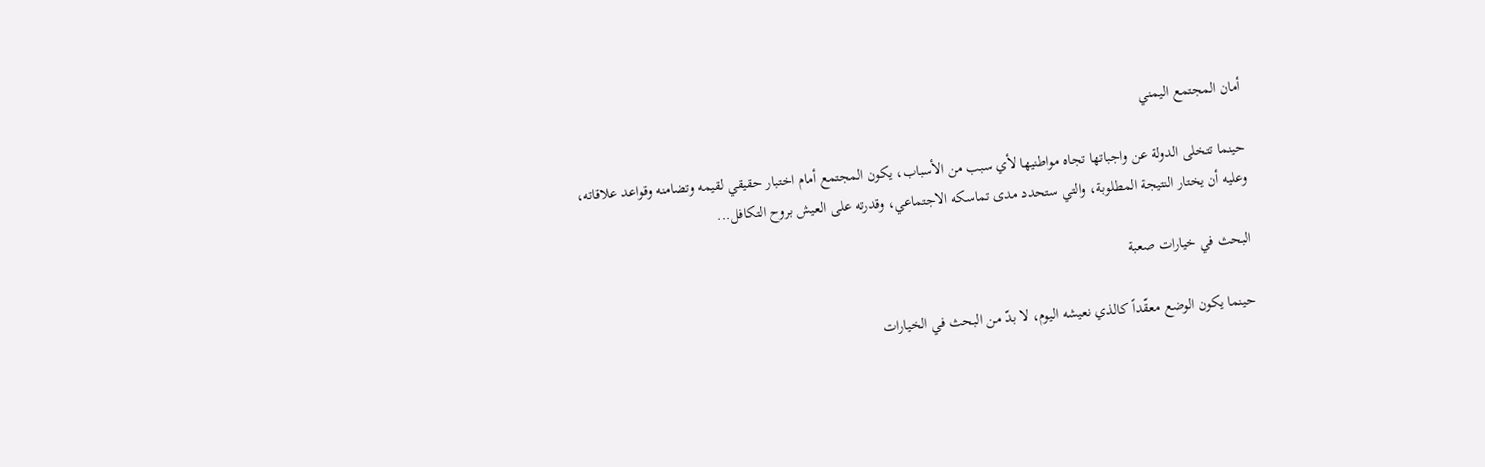أمان المجتمع اليمني

حينما تتخلى الدولة عن واجباتها تجاه مواطنيها لأي سبب من الأسباب، يكون المجتمع أمام اختبار حقيقي لقيمه وتضامنه وقواعد علاقاته، وعليه أن يختار النتيجة المطلوبة، والتي ستحدد مدى تماسكه الاجتماعي، وقدرته على العيش بروح التكافل...

البحث في خيارات صعبة

حينما يكون الوضع معقّداً كالذي نعيشه اليوم، لا بدّ من البحث في الخيارات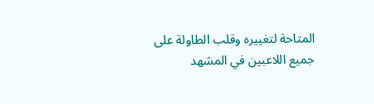المتاحة لتغييره وقلب الطاولة على جميع اللاعبين في المشهد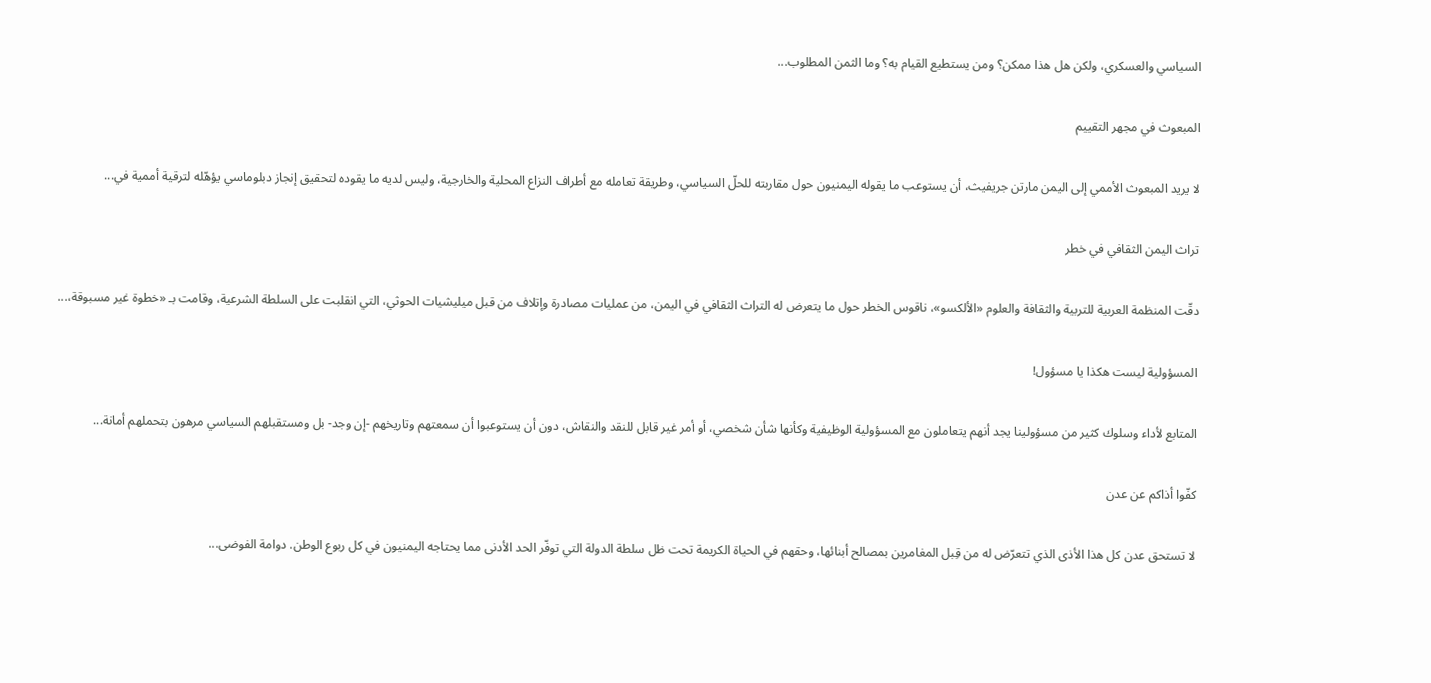السياسي والعسكري، ولكن هل هذا ممكن؟ ومن يستطيع القيام به؟ وما الثمن المطلوب...

المبعوث في مجهر التقييم

لا يريد المبعوث الأممي إلى اليمن مارتن جريفيث، أن يستوعب ما يقوله اليمنيون حول مقاربته للحلّ السياسي، وطريقة تعامله مع أطراف النزاع المحلية والخارجية، وليس لديه ما يقوده لتحقيق إنجاز دبلوماسي يؤهّله لترقية أممية في...

تراث اليمن الثقافي في خطر

دقّت المنظمة العربية للتربية والثقافة والعلوم «الألكسو»، ناقوس الخطر حول ما يتعرض له التراث الثقافي في اليمن، من عمليات مصادرة وإتلاف من قبل ميليشيات الحوثي، التي انقلبت على السلطة الشرعية، وقامت بـ «خطوة غير مسبوقة،...

المسؤولية ليست هكذا يا مسؤول!

المتابع لأداء وسلوك كثير من مسؤولينا يجد أنهم يتعاملون مع المسؤولية الوظيفية وكأنها شأن شخصي، أو أمر غير قابل للنقد والنقاش، دون أن يستوعبوا أن سمعتهم وتاريخهم -إن وجد- بل ومستقبلهم السياسي مرهون بتحملهم أمانة...

كفّوا أذاكم عن عدن

لا تستحق عدن كل هذا الأذى الذي تتعرّض له من قِبل المغامرين بمصالح أبنائها، وحقهم في الحياة الكريمة تحت ظل سلطة الدولة التي توفّر الحد الأدنى مما يحتاجه اليمنيون في كل ربوع الوطن. دوامة الفوضى...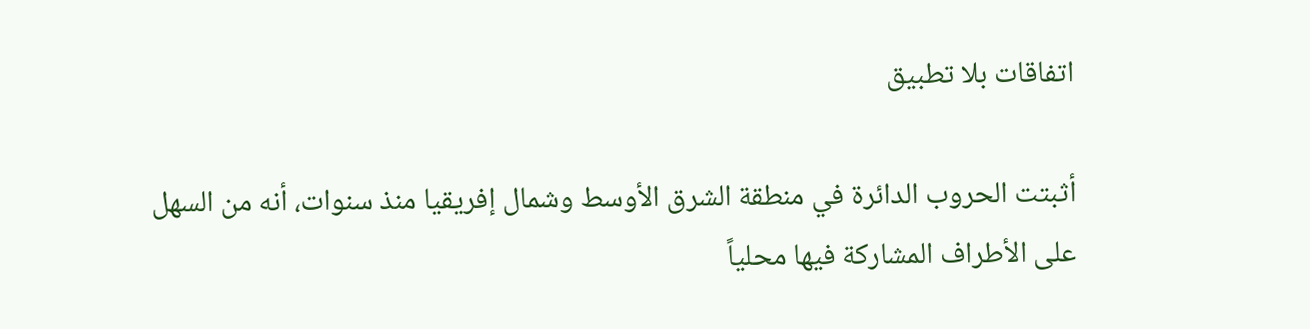اتفاقات بلا تطبيق

أثبتت الحروب الدائرة في منطقة الشرق الأوسط وشمال إفريقيا منذ سنوات، أنه من السهل على الأطراف المشاركة فيها محلياً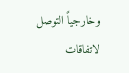وخارجياً التوصل لاتفاقات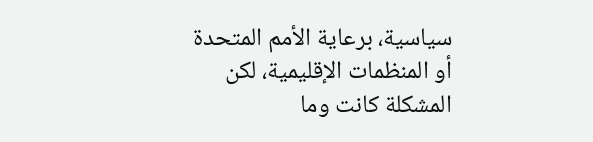سياسية، برعاية الأمم المتحدة أو المنظمات الإقليمية، لكن المشكلة كانت وما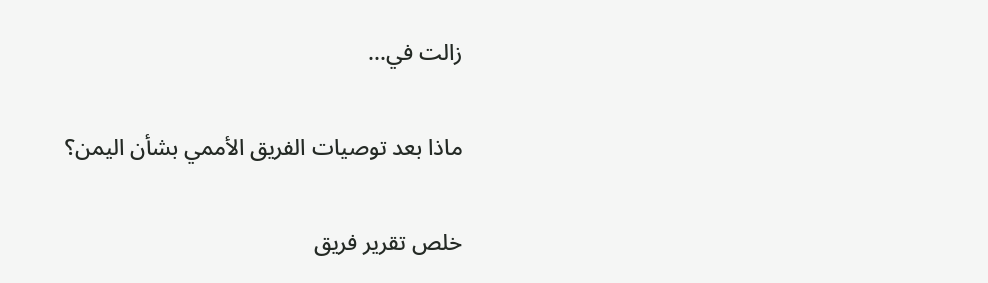زالت في...

ماذا بعد توصيات الفريق الأممي بشأن اليمن؟

خلص تقرير فريق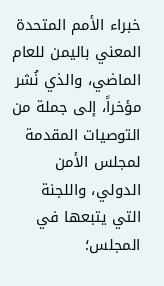خبراء الأمم المتحدة المعني باليمن للعام الماضي، والذي نُشر مؤخراً، إلى جملة من التوصيات المقدمة لمجلس الأمن الدولي، واللجنة التي يتبعها في المجلس؛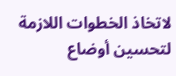لاتخاذ الخطوات اللازمة لتحسين أوضاع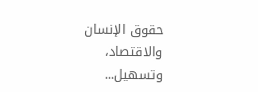حقوق الإنسان والاقتصاد، وتسهيل...